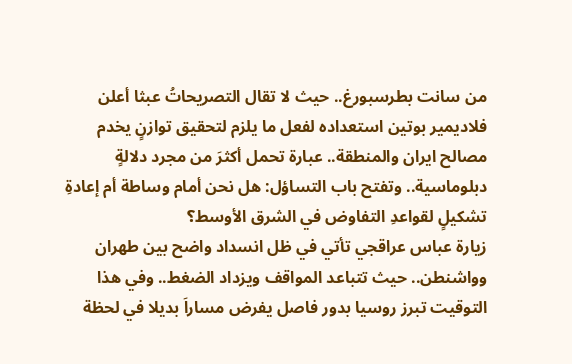من سانت بطرسبورغ.. حيث لا تقال التصريحاتُ عبثا أعلن فلاديمير بوتين استعداده لفعل ما يلزم لتحقيق توازنٍ يخدم مصالح ايران والمنطقة.. عبارة تحمل أكثرَ من مجرد دلالةٍ دبلوماسية.. وتفتح باب التساؤل: هل نحن أمام وساطة أم إعادةِ تشكيلٍ لقواعدِ التفاوض في الشرق الأوسط؟
زيارة عباس عراقجي تأتي في ظل انسداد واضح بين طهران وواشنطن.. حيث تتباعد المواقف ويزداد الضغط.. وفي هذا التوقيت تبرز روسيا بدور فاصل يفرض مساراَ بديلا في لحظة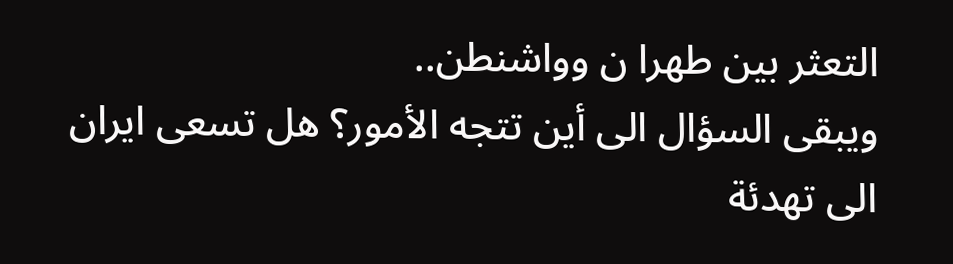التعثر بين طهرا ن وواشنطن..
ويبقى السؤال الى أين تتجه الأمور؟ هل تسعى ايران الى تهدئة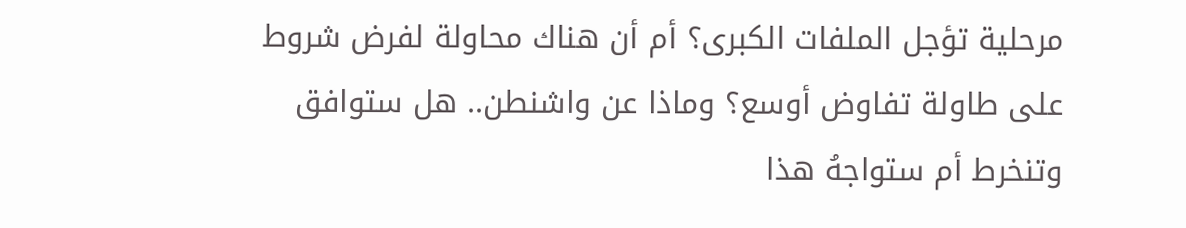مرحلية تؤجل الملفات الكبرى؟ أم أن هناك محاولة لفرض شروط على طاولة تفاوض أوسع؟ وماذا عن واشنطن.. هل ستوافق وتنخرط أم ستواجهُ هذا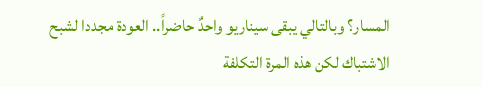المسار؟ وبالتالي يبقى سيناريو واحدٌ حاضراً.. العودة مجددا لشبح الاشتباك لكن هذه المرة التكلفة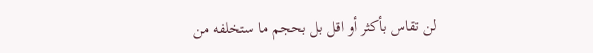لن تقاس بأكثر أو اقل بل بحجم ما ستخلفه من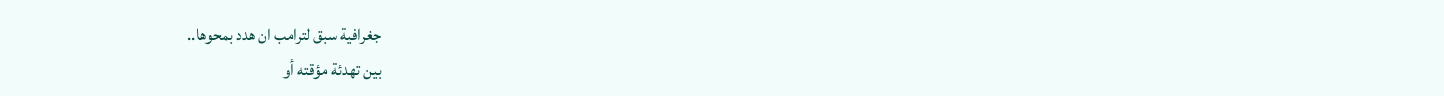جغرافية سبق لترامب ان هدد بمحوها..
بين تهدئة مؤقته أو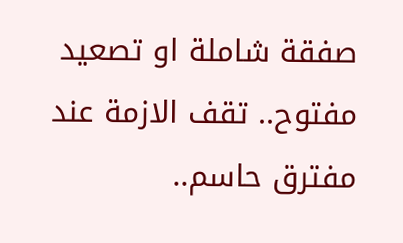صفقة شاملة او تصعيد مفتوح.. تقف الازمة عند مفترق حاسم..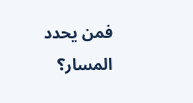فمن يحدد المسار؟